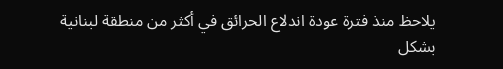يلاحظ منذ فترة عودة اندلاع الحرائق في أكثر من منطقة لبنانية بشكل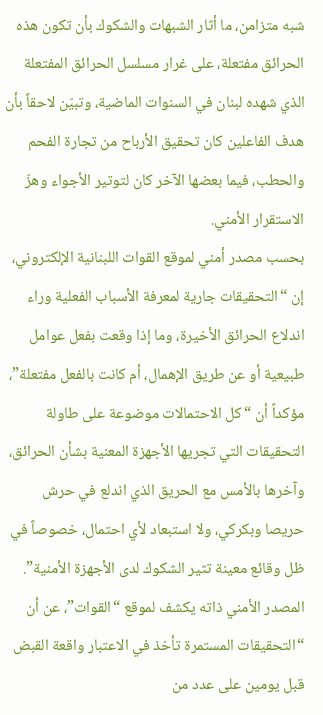شبه متزامن، ما أثار الشبهات والشكوك بأن تكون هذه الحرائق مفتعلة، على غرار مسلسل الحرائق المفتعلة الذي شهده لبنان في السنوات الماضية، وتبيّن لاحقاً بأن هدف الفاعلين كان تحقيق الأرباح من تجارة الفحم والحطب، فيما بعضها الآخر كان لتوتير الأجواء وهزّ الاستقرار الأمني.
بحسب مصدر أمني لموقع القوات اللبنانية الإلكتروني، إن “التحقيقات جارية لمعرفة الأسباب الفعلية وراء اندلاع الحرائق الأخيرة، وما إذا وقعت بفعل عوامل طبيعية أو عن طريق الإهمال، أم كانت بالفعل مفتعلة”، مؤكداً أن “كل الاحتمالات موضوعة على طاولة التحقيقات التي تجريها الأجهزة المعنية بشأن الحرائق، وآخرها بالأمس مع الحريق الذي اندلع في حرش حريصا وبكركي، ولا استبعاد لأي احتمال، خصوصاً في ظل وقائع معينة تثير الشكوك لدى الأجهزة الأمنية”.
المصدر الأمني ذاته يكشف لموقع “القوات”، عن أن “التحقيقات المستمرة تأخذ في الاعتبار واقعة القبض قبل يومين على عدد من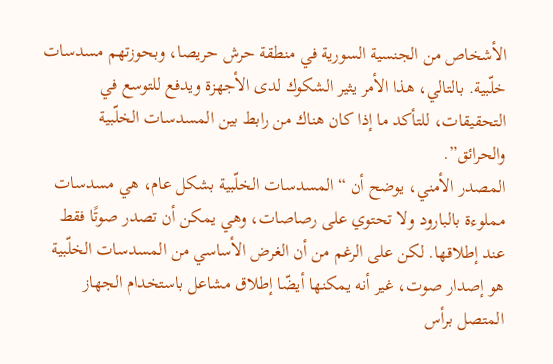الأشخاص من الجنسية السورية في منطقة حرش حريصا، وبحوزتهم مسدسات خلّبية. بالتالي، هذا الأمر يثير الشكوك لدى الأجهزة ويدفع للتوسع في التحقيقات، للتأكد ما إذا كان هناك من رابط بين المسدسات الخلّبية والحرائق”.
المصدر الأمني، يوضح أن “المسدسات الخلّبية بشكل عام، هي مسدسات مملوءة بالبارود ولا تحتوي على رصاصات، وهي يمكن أن تصدر صوتًا فقط عند إطلاقها. لكن على الرغم من أن الغرض الأساسي من المسدسات الخلّبية هو إصدار صوت، غير أنه يمكنها أيضّا إطلاق مشاعل باستخدام الجهاز المتصل برأس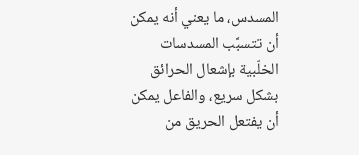المسدس، ما يعني أنه يمكن أن تتسبَّب المسدسات الخلّبية بإشعال الحرائق بشكل سريع، والفاعل يمكن أن يفتعل الحريق من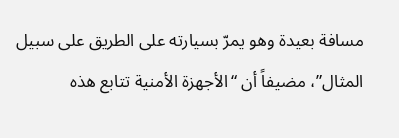مسافة بعيدة وهو يمرّ بسيارته على الطريق على سبيل المثال”، مضيفاً أن “الأجهزة الأمنية تتابع هذه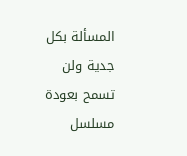المسألة بكل جدية ولن تسمح بعودة مسلسل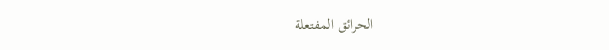الحرائق المفتعلة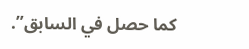كما حصل في السابق”.